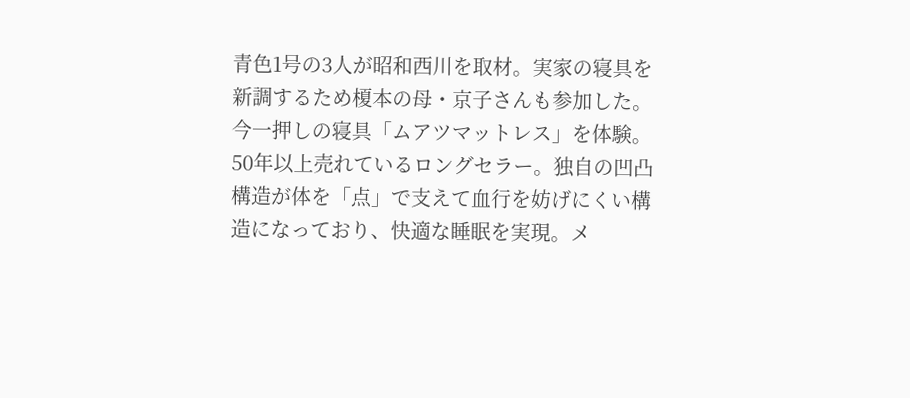青色1号の3人が昭和西川を取材。実家の寝具を新調するため榎本の母・京子さんも参加した。今一押しの寝具「ムアツマットレス」を体験。50年以上売れているロングセラー。独自の凹凸構造が体を「点」で支えて血行を妨げにくい構造になっており、快適な睡眠を実現。メ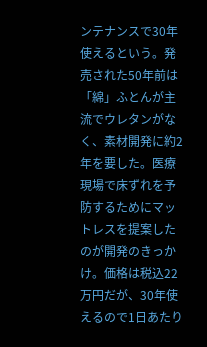ンテナンスで30年使えるという。発売された50年前は「綿」ふとんが主流でウレタンがなく、素材開発に約2年を要した。医療現場で床ずれを予防するためにマットレスを提案したのが開発のきっかけ。価格は税込22万円だが、30年使えるので1日あたり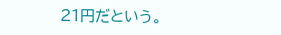21円だという。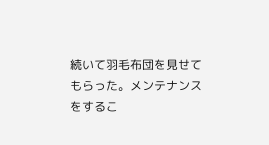続いて羽毛布団を見せてもらった。メンテナンスをするこ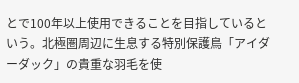とで100年以上使用できることを目指しているという。北極圏周辺に生息する特別保護鳥「アイダーダック」の貴重な羽毛を使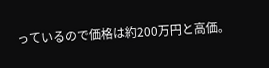っているので価格は約200万円と高価。